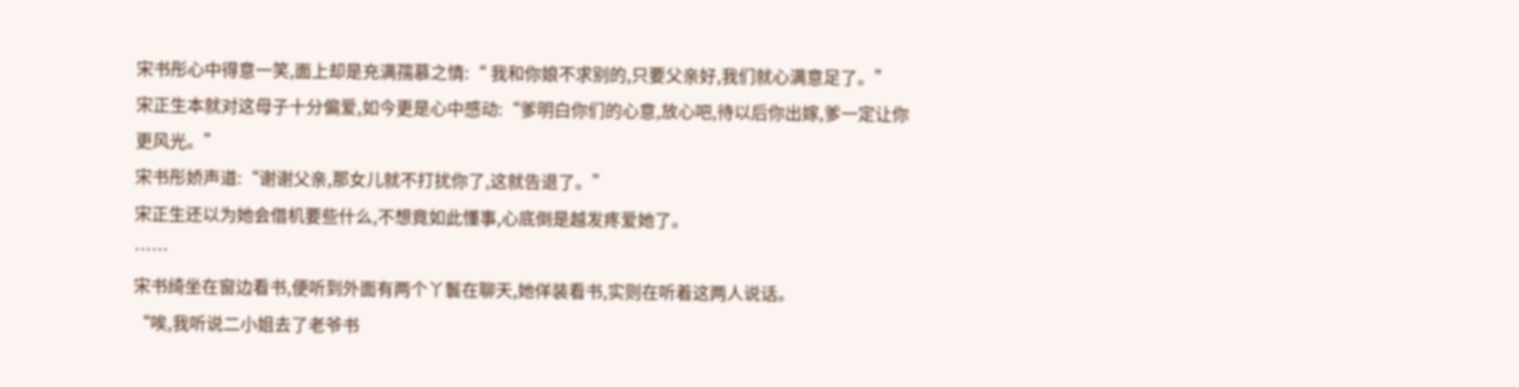宋书彤心中得意一笑,面上却是充满孺慕之情:“ 我和你娘不求别的,只要父亲好,我们就心满意足了。”
宋正生本就对这母子十分偏爱,如今更是心中感动:“爹明白你们的心意,放心吧,待以后你出嫁,爹一定让你更风光。”
宋书彤娇声道:“谢谢父亲,那女儿就不打扰你了,这就告退了。”
宋正生还以为她会借机要些什么,不想竟如此懂事,心底倒是越发疼爱她了。
……
宋书绮坐在窗边看书,便听到外面有两个丫鬟在聊天,她佯装看书,实则在听着这两人说话。
“唉,我听说二小姐去了老爷书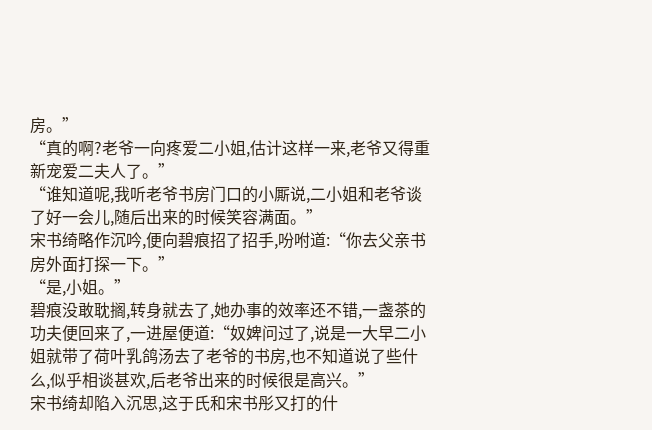房。”
“真的啊?老爷一向疼爱二小姐,估计这样一来,老爷又得重新宠爱二夫人了。”
“谁知道呢,我听老爷书房门口的小厮说,二小姐和老爷谈了好一会儿,随后出来的时候笑容满面。”
宋书绮略作沉吟,便向碧痕招了招手,吩咐道:“你去父亲书房外面打探一下。”
“是,小姐。”
碧痕没敢耽搁,转身就去了,她办事的效率还不错,一盏茶的功夫便回来了,一进屋便道:“奴婢问过了,说是一大早二小姐就带了荷叶乳鸽汤去了老爷的书房,也不知道说了些什么,似乎相谈甚欢,后老爷出来的时候很是高兴。”
宋书绮却陷入沉思,这于氏和宋书彤又打的什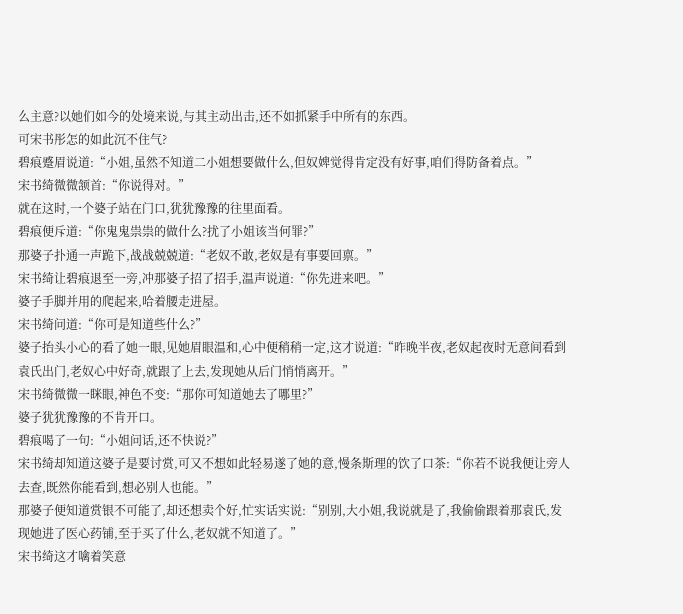么主意?以她们如今的处境来说,与其主动出击,还不如抓紧手中所有的东西。
可宋书彤怎的如此沉不住气?
碧痕蹙眉说道:“小姐,虽然不知道二小姐想要做什么,但奴婢觉得肯定没有好事,咱们得防备着点。”
宋书绮微微颔首:“你说得对。”
就在这时,一个婆子站在门口,犹犹豫豫的往里面看。
碧痕便斥道:“你鬼鬼祟祟的做什么?扰了小姐该当何罪?”
那婆子扑通一声跪下,战战兢兢道:“老奴不敢,老奴是有事要回禀。”
宋书绮让碧痕退至一旁,冲那婆子招了招手,温声说道:“你先进来吧。”
婆子手脚并用的爬起来,哈着腰走进屋。
宋书绮问道:“你可是知道些什么?”
婆子抬头小心的看了她一眼,见她眉眼温和,心中便稍稍一定,这才说道:“昨晚半夜,老奴起夜时无意间看到袁氏出门,老奴心中好奇,就跟了上去,发现她从后门悄悄离开。”
宋书绮微微一眯眼,神色不变:“那你可知道她去了哪里?”
婆子犹犹豫豫的不肯开口。
碧痕喝了一句:“小姐问话,还不快说?”
宋书绮却知道这婆子是要讨赏,可又不想如此轻易遂了她的意,慢条斯理的饮了口茶:“你若不说我便让旁人去查,既然你能看到,想必别人也能。”
那婆子便知道赏银不可能了,却还想卖个好,忙实话实说:“别别,大小姐,我说就是了,我偷偷跟着那袁氏,发现她进了医心药铺,至于买了什么,老奴就不知道了。”
宋书绮这才噙着笑意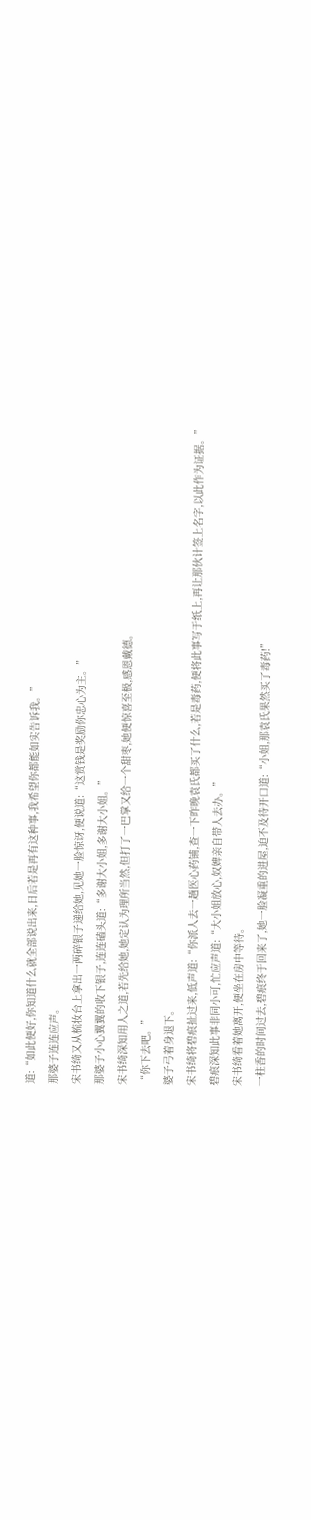道:“如此便好,你知道什么就全部说出来,日后若是再有这种事,我希望你都能如实告诉我。”
那婆子连连应声。
宋书绮又从梳妆台上拿出一两碎银子递给她,见她一脸惊讶,便说道:“这赏钱是奖励你忠心为主。”
那婆子小心翼翼的收下银子,连连磕头道:“多谢大小姐,多谢大小姐。”
宋书绮深知用人之道,若先给她,她定认为理所当然,但打了一巴掌又给一个甜枣,她便惊喜至极,感恩戴德。
“你下去吧。”
婆子弓着身退下。
宋书绮将碧痕扯过来,低声道:“你派人去一趟医心药铺,查一下昨晚袁氏都买了什么,若是毒药,便将此事写于纸上,再让那伙计签上名字,以此作为证据。”
碧痕深知此事非同小可,忙应声道:“大小姐放心,奴婢亲自带人去办。”
宋书绮看着她离开,便坐在房中等待。
一柱香的时间过去,碧痕终于回来了,她一脸凝重的进屋,迫不及待开口道:“小姐,那袁氏果然买了毒药!”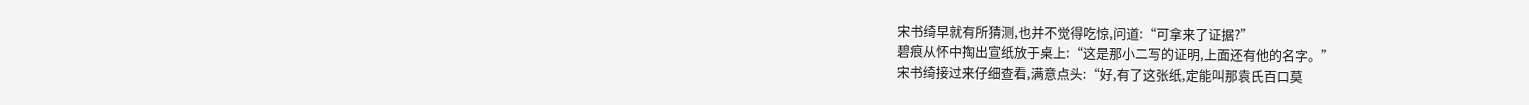宋书绮早就有所猜测,也并不觉得吃惊,问道:“可拿来了证据?”
碧痕从怀中掏出宣纸放于桌上:“这是那小二写的证明,上面还有他的名字。”
宋书绮接过来仔细查看,满意点头:“好,有了这张纸,定能叫那袁氏百口莫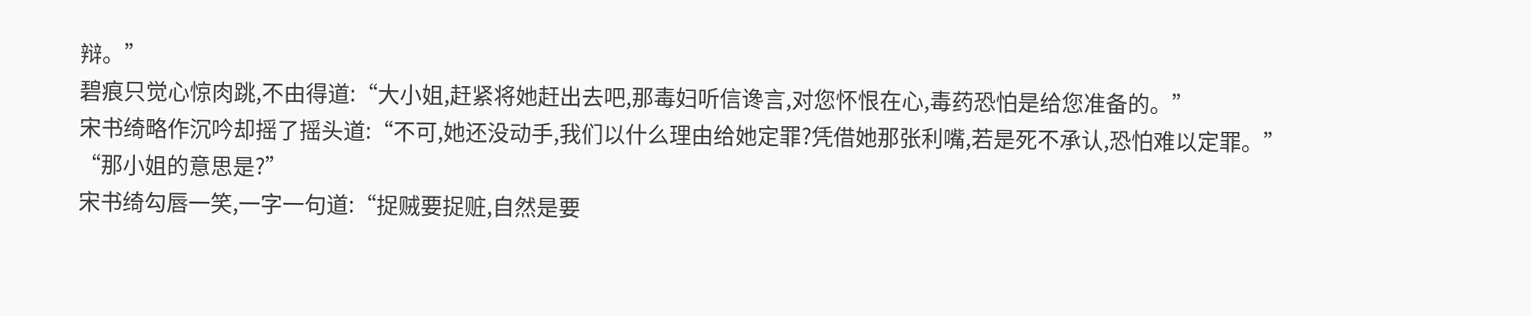辩。”
碧痕只觉心惊肉跳,不由得道:“大小姐,赶紧将她赶出去吧,那毒妇听信谗言,对您怀恨在心,毒药恐怕是给您准备的。”
宋书绮略作沉吟却摇了摇头道:“不可,她还没动手,我们以什么理由给她定罪?凭借她那张利嘴,若是死不承认,恐怕难以定罪。”
“那小姐的意思是?”
宋书绮勾唇一笑,一字一句道:“捉贼要捉赃,自然是要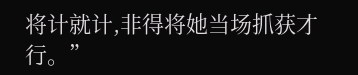将计就计,非得将她当场抓获才行。”